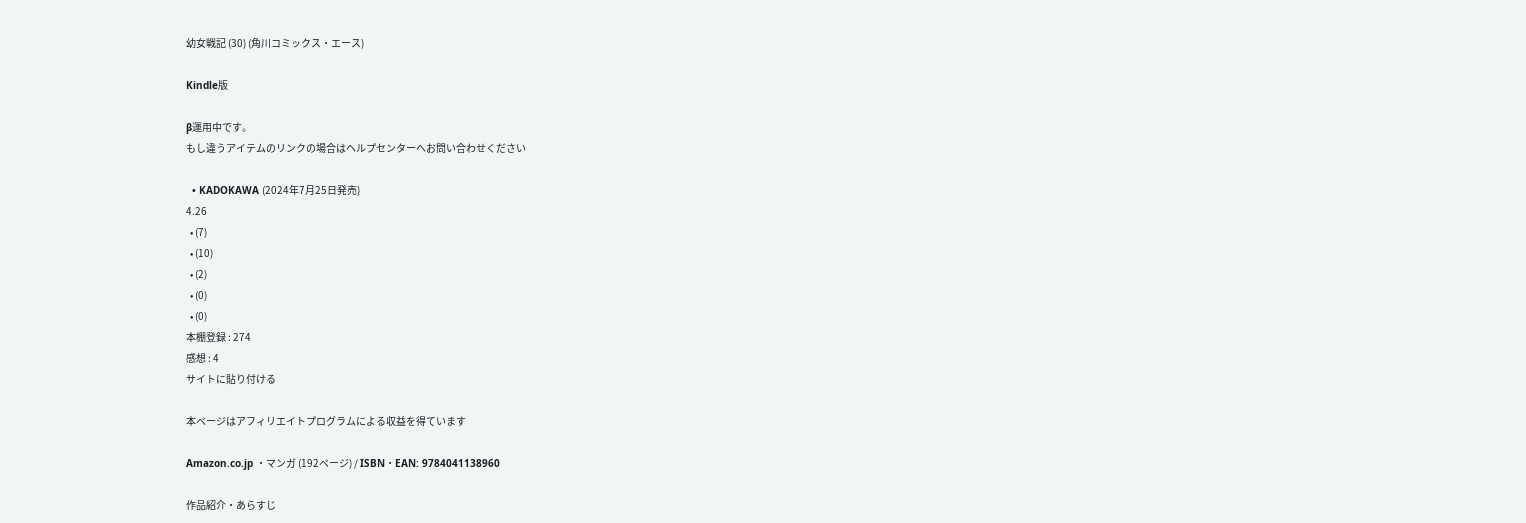幼女戦記 (30) (角川コミックス・エース)

Kindle版

β運用中です。
もし違うアイテムのリンクの場合はヘルプセンターへお問い合わせください

  • KADOKAWA (2024年7月25日発売)
4.26
  • (7)
  • (10)
  • (2)
  • (0)
  • (0)
本棚登録 : 274
感想 : 4
サイトに貼り付ける

本ページはアフィリエイトプログラムによる収益を得ています

Amazon.co.jp ・マンガ (192ページ) / ISBN・EAN: 9784041138960

作品紹介・あらすじ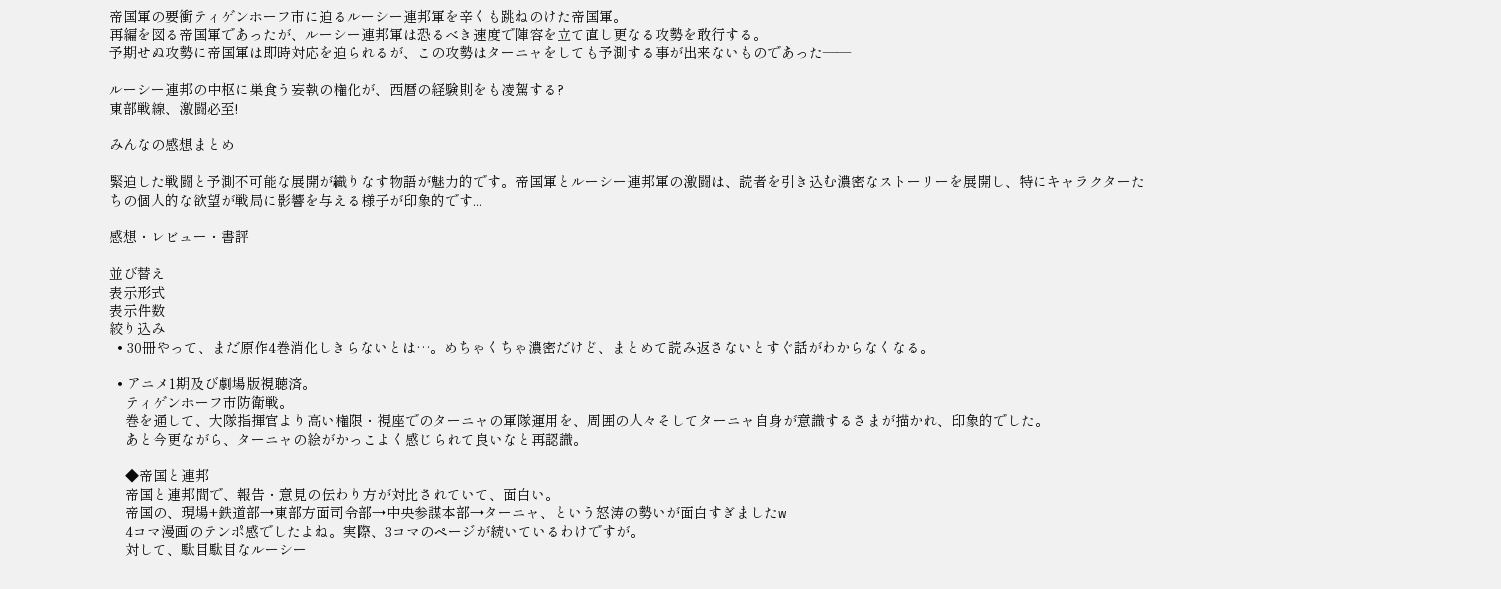帝国軍の要衝ティゲンホーフ市に迫るルーシー連邦軍を辛くも跳ねのけた帝国軍。
再編を図る帝国軍であったが、ルーシー連邦軍は恐るべき速度で陣容を立て直し更なる攻勢を敢行する。
予期せぬ攻勢に帝国軍は即時対応を迫られるが、この攻勢はターニャをしても予測する事が出来ないものであった――

ルーシー連邦の中枢に巣食う妄執の権化が、西暦の経験則をも凌駕する?
東部戦線、激闘必至!

みんなの感想まとめ

緊迫した戦闘と予測不可能な展開が織りなす物語が魅力的です。帝国軍とルーシー連邦軍の激闘は、読者を引き込む濃密なストーリーを展開し、特にキャラクターたちの個人的な欲望が戦局に影響を与える様子が印象的です...

感想・レビュー・書評

並び替え
表示形式
表示件数
絞り込み
  • 30冊やって、まだ原作4巻消化しきらないとは…。めちゃくちゃ濃密だけど、まとめて読み返さないとすぐ話がわからなくなる。

  • アニメ1期及び劇場版視聴済。
    ティゲンホーフ市防衛戦。
    巻を通して、大隊指揮官より高い権限・視座でのターニャの軍隊運用を、周囲の人々そしてターニャ自身が意識するさまが描かれ、印象的でした。
    あと今更ながら、ターニャの絵がかっこよく感じられて良いなと再認識。

    ◆帝国と連邦
    帝国と連邦間で、報告・意見の伝わり方が対比されていて、面白い。
    帝国の、現場+鉄道部→東部方面司令部→中央参謀本部→ターニャ、という怒涛の勢いが面白すぎましたw
    4コマ漫画のテンポ感でしたよね。実際、3コマのページが続いているわけですが。
    対して、駄目駄目なルーシー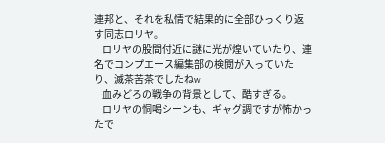連邦と、それを私情で結果的に全部ひっくり返す同志ロリヤ。
    ロリヤの股間付近に謎に光が煌いていたり、連名でコンプエース編集部の検閲が入っていたり、滅茶苦茶でしたねw
    血みどろの戦争の背景として、酷すぎる。
    ロリヤの恫喝シーンも、ギャグ調ですが怖かったで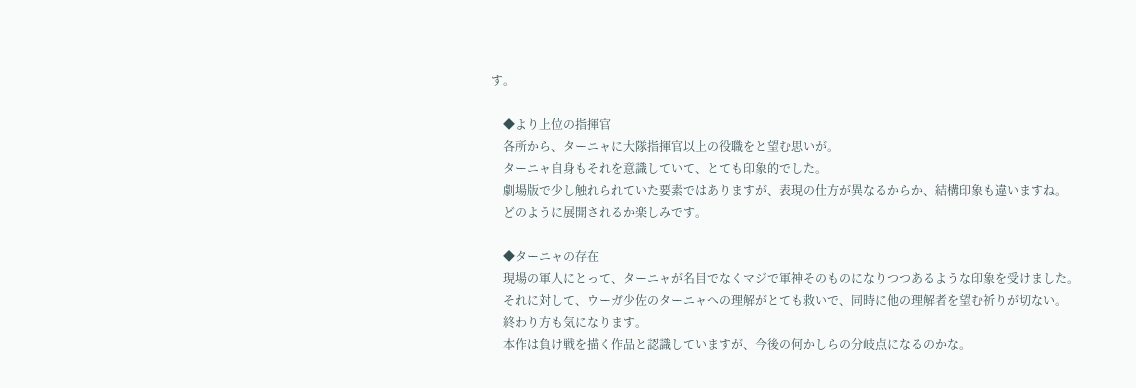す。

    ◆より上位の指揮官
    各所から、ターニャに大隊指揮官以上の役職をと望む思いが。
    ターニャ自身もそれを意識していて、とても印象的でした。
    劇場版で少し触れられていた要素ではありますが、表現の仕方が異なるからか、結構印象も違いますね。
    どのように展開されるか楽しみです。

    ◆ターニャの存在
    現場の軍人にとって、ターニャが名目でなくマジで軍神そのものになりつつあるような印象を受けました。
    それに対して、ウーガ少佐のターニャへの理解がとても救いで、同時に他の理解者を望む祈りが切ない。
    終わり方も気になります。
    本作は負け戦を描く作品と認識していますが、今後の何かしらの分岐点になるのかな。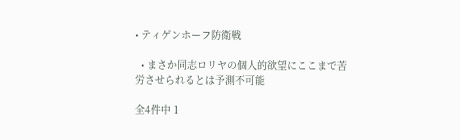• ティゲンホーフ防衛戦

  • まさか同志ロリヤの個人的欲望にここまで苦労させられるとは予測不可能

全4件中 1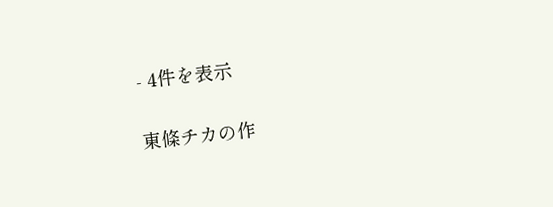- 4件を表示

東條チカの作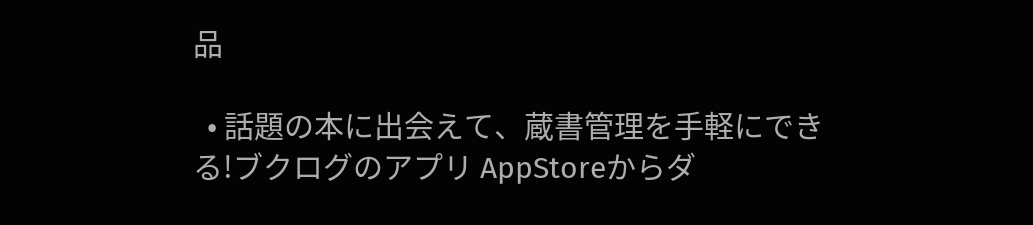品

  • 話題の本に出会えて、蔵書管理を手軽にできる!ブクログのアプリ AppStoreからダ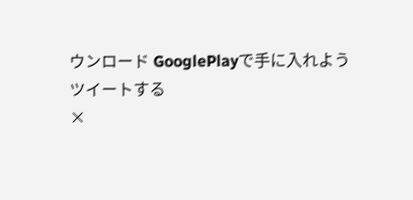ウンロード GooglePlayで手に入れよう
ツイートする
×